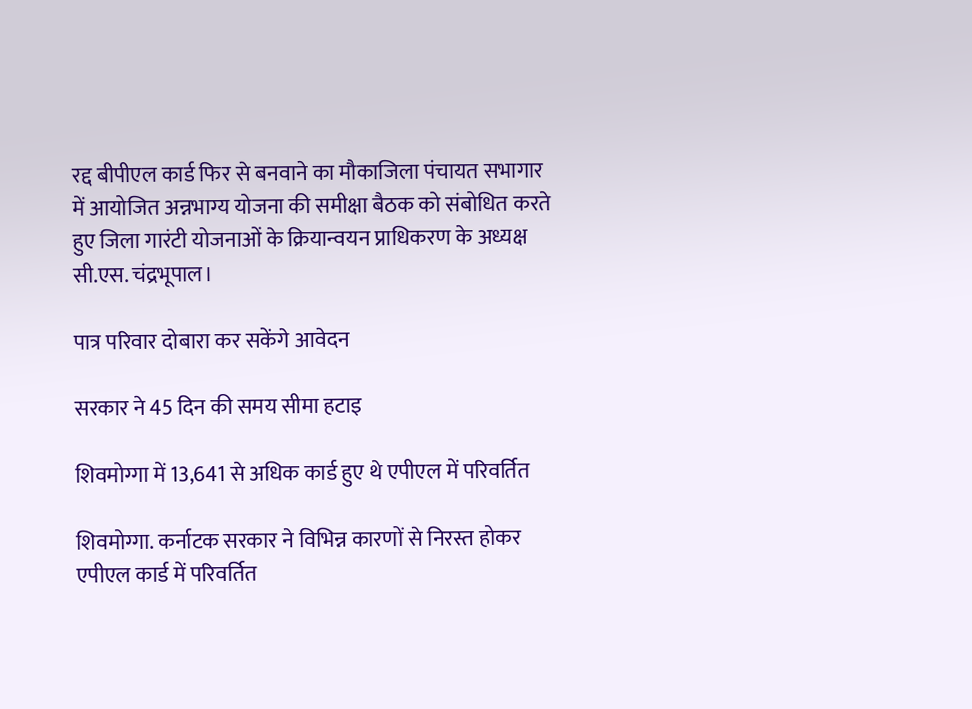रद्द बीपीएल कार्ड फिर से बनवाने का मौकाजिला पंचायत सभागार में आयोजित अन्नभाग्य योजना की समीक्षा बैठक को संबोधित करते हुए जिला गारंटी योजनाओं के क्रियान्वयन प्राधिकरण के अध्यक्ष सी.एस. चंद्रभूपाल।

पात्र परिवार दोबारा कर सकेंगे आवेदन

सरकार ने 45 दिन की समय सीमा हटाइ

शिवमोग्गा में 13,641 से अधिक कार्ड हुए थे एपीएल में परिवर्तित

शिवमोग्गा. कर्नाटक सरकार ने विभिन्न कारणों से निरस्त होकर एपीएल कार्ड में परिवर्तित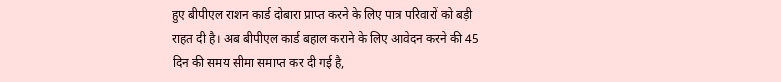हुए बीपीएल राशन कार्ड दोबारा प्राप्त करने के लिए पात्र परिवारों को बड़ी राहत दी है। अब बीपीएल कार्ड बहाल कराने के लिए आवेदन करने की 45 दिन की समय सीमा समाप्त कर दी गई है,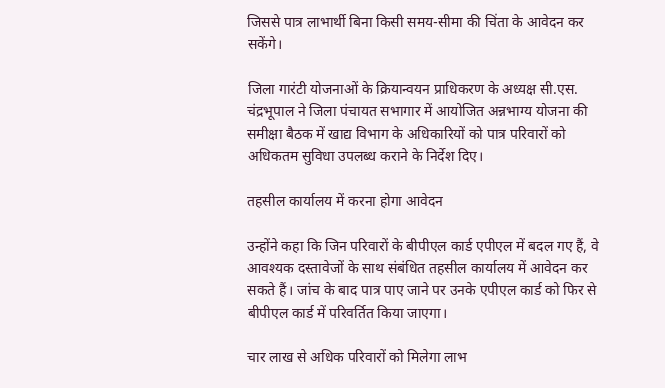जिससे पात्र लाभार्थी बिना किसी समय-सीमा की चिंता के आवेदन कर सकेंगे।

जिला गारंटी योजनाओं के क्रियान्वयन प्राधिकरण के अध्यक्ष सी.एस. चंद्रभूपाल ने जिला पंचायत सभागार में आयोजित अन्नभाग्य योजना की समीक्षा बैठक में खाद्य विभाग के अधिकारियों को पात्र परिवारों को अधिकतम सुविधा उपलब्ध कराने के निर्देश दिए।

तहसील कार्यालय में करना होगा आवेदन

उन्होंने कहा कि जिन परिवारों के बीपीएल कार्ड एपीएल में बदल गए हैं, वे आवश्यक दस्तावेजों के साथ संबंधित तहसील कार्यालय में आवेदन कर सकते हैं। जांच के बाद पात्र पाए जाने पर उनके एपीएल कार्ड को फिर से बीपीएल कार्ड में परिवर्तित किया जाएगा।

चार लाख से अधिक परिवारों को मिलेगा लाभ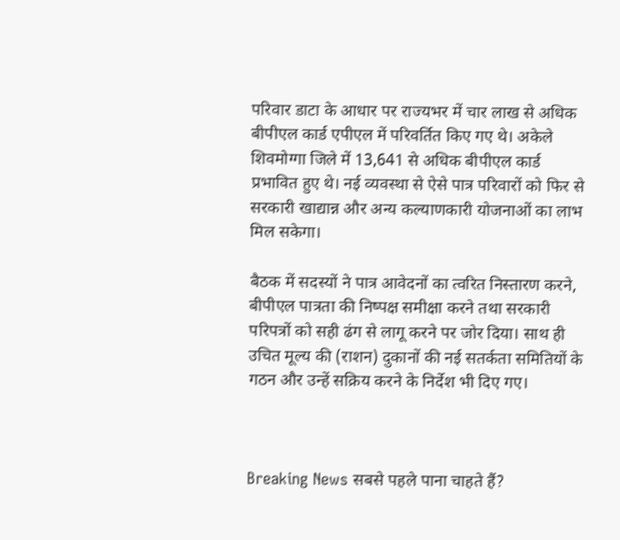परिवार डाटा के आधार पर राज्यभर में चार लाख से अधिक बीपीएल कार्ड एपीएल में परिवर्तित किए गए थे। अकेले शिवमोग्गा जिले में 13,641 से अधिक बीपीएल कार्ड प्रभावित हुए थे। नई व्यवस्था से ऐसे पात्र परिवारों को फिर से सरकारी खाद्यान्न और अन्य कल्याणकारी योजनाओं का लाभ मिल सकेगा।

बैठक में सदस्यों ने पात्र आवेदनों का त्वरित निस्तारण करने, बीपीएल पात्रता की निष्पक्ष समीक्षा करने तथा सरकारी परिपत्रों को सही ढंग से लागू करने पर जोर दिया। साथ ही उचित मूल्य की (राशन) दुकानों की नई सतर्कता समितियों के गठन और उन्हें सक्रिय करने के निर्देश भी दिए गए।



Breaking News सबसे पहले पाना चाहते हैं?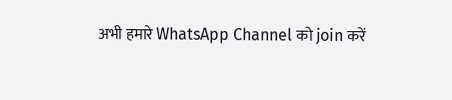अभी हमारे WhatsApp Channel को join करें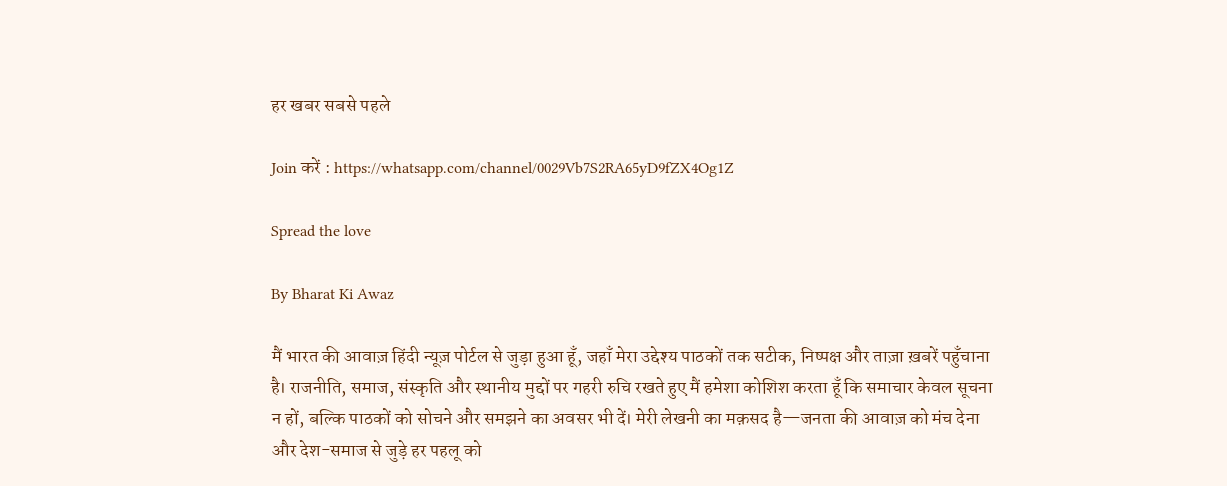हर खबर सबसे पहले

Join करें : https://whatsapp.com/channel/0029Vb7S2RA65yD9fZX4Og1Z

Spread the love

By Bharat Ki Awaz

मैं भारत की आवाज़ हिंदी न्यूज़ पोर्टल से जुड़ा हुआ हूँ, जहाँ मेरा उद्देश्य पाठकों तक सटीक, निष्पक्ष और ताज़ा ख़बरें पहुँचाना है। राजनीति, समाज, संस्कृति और स्थानीय मुद्दों पर गहरी रुचि रखते हुए मैं हमेशा कोशिश करता हूँ कि समाचार केवल सूचना न हों, बल्कि पाठकों को सोचने और समझने का अवसर भी दें। मेरी लेखनी का मक़सद है—जनता की आवाज़ को मंच देना और देश-समाज से जुड़े हर पहलू को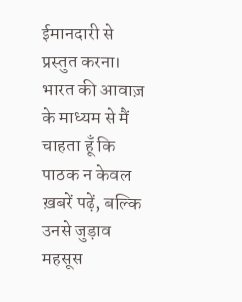ईमानदारी से प्रस्तुत करना। भारत की आवाज़ के माध्यम से मैं चाहता हूँ कि पाठक न केवल ख़बरें पढ़ें, बल्कि उनसे जुड़ाव महसूस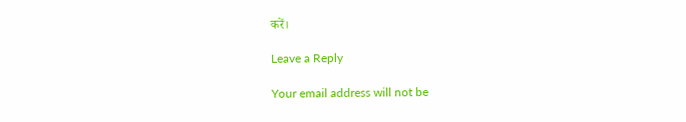करें।

Leave a Reply

Your email address will not be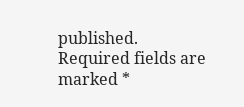published. Required fields are marked *